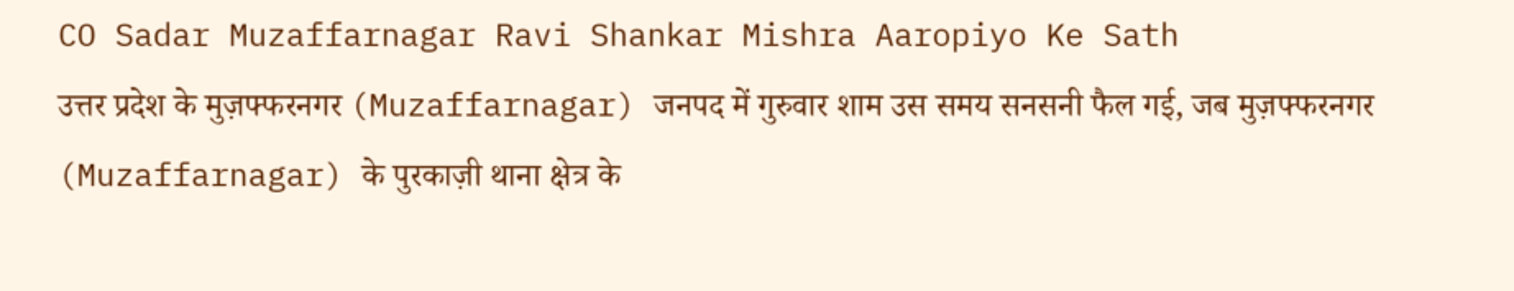CO Sadar Muzaffarnagar Ravi Shankar Mishra Aaropiyo Ke Sath
उत्तर प्रदेश के मुज़फ्फरनगर (Muzaffarnagar) जनपद में गुरुवार शाम उस समय सनसनी फैल गई, जब मुज़फ्फरनगर (Muzaffarnagar) के पुरकाज़ी थाना क्षेत्र के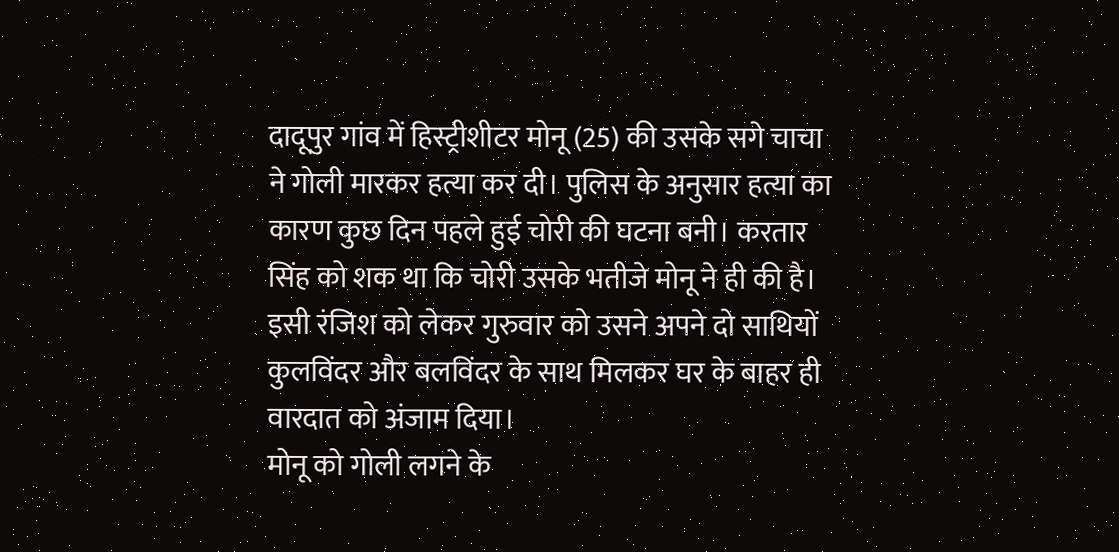दादूपुर गांव में हिस्ट्रीशीटर मोनू (25) की उसके सगे चाचा ने गोली मारकर हत्या कर दी। पुलिस के अनुसार हत्या का कारण कुछ दिन पहले हुई चोरी की घटना बनी। करतार सिंह को शक था कि चोरी उसके भतीजे मोनू ने ही की है। इसी रंजिश को लेकर गुरुवार को उसने अपने दो साथियों कुलविंदर और बलविंदर के साथ मिलकर घर के बाहर ही वारदात को अंजाम दिया।
मोनू को गोली लगने के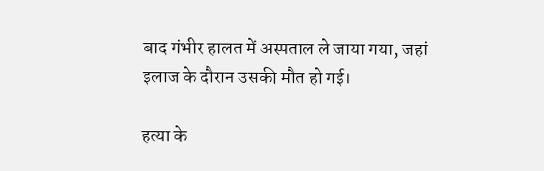बाद गंभीर हालत में अस्पताल ले जाया गया, जहां इलाज के दौरान उसकी मौत हो गई।

हत्या के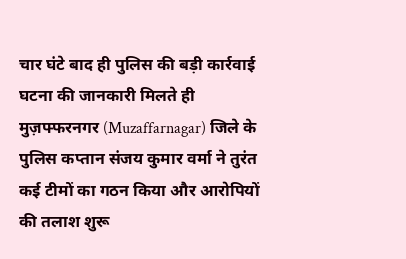चार घंटे बाद ही पुलिस की बड़ी कार्रवाई
घटना की जानकारी मिलते ही मुज़फ्फरनगर (Muzaffarnagar) जिले के पुलिस कप्तान संजय कुमार वर्मा ने तुरंत कई टीमों का गठन किया और आरोपियों की तलाश शुरू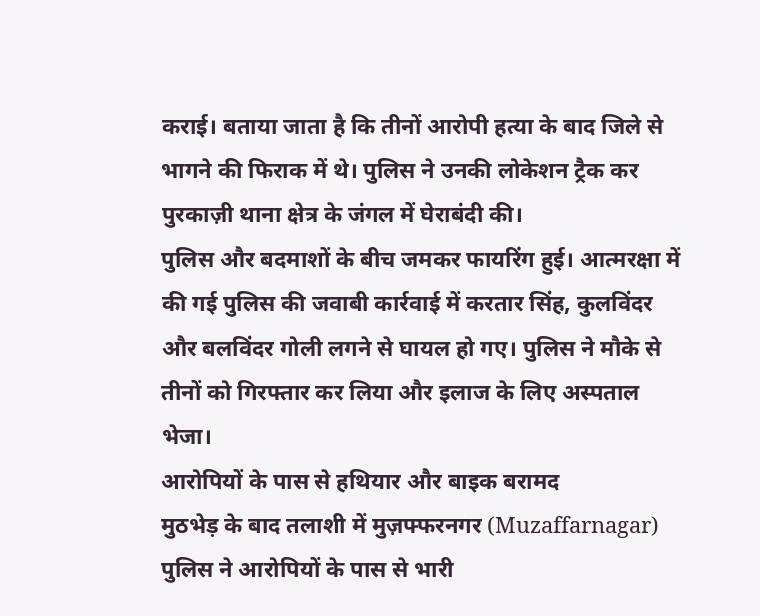कराई। बताया जाता है कि तीनों आरोपी हत्या के बाद जिले से भागने की फिराक में थे। पुलिस ने उनकी लोकेशन ट्रैक कर पुरकाज़ी थाना क्षेत्र के जंगल में घेराबंदी की।
पुलिस और बदमाशों के बीच जमकर फायरिंग हुई। आत्मरक्षा में की गई पुलिस की जवाबी कार्रवाई में करतार सिंह, कुलविंदर और बलविंदर गोली लगने से घायल हो गए। पुलिस ने मौके से तीनों को गिरफ्तार कर लिया और इलाज के लिए अस्पताल भेजा।
आरोपियों के पास से हथियार और बाइक बरामद
मुठभेड़ के बाद तलाशी में मुज़फ्फरनगर (Muzaffarnagar) पुलिस ने आरोपियों के पास से भारी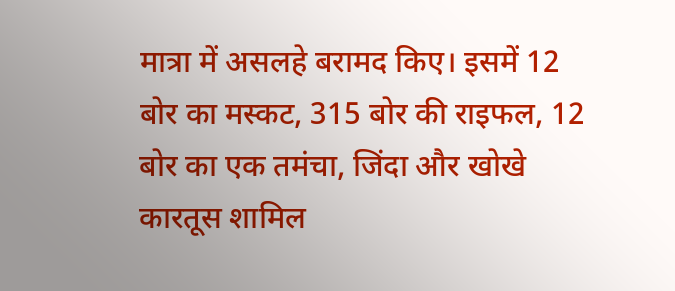मात्रा में असलहे बरामद किए। इसमें 12 बोर का मस्कट, 315 बोर की राइफल, 12 बोर का एक तमंचा, जिंदा और खोखे कारतूस शामिल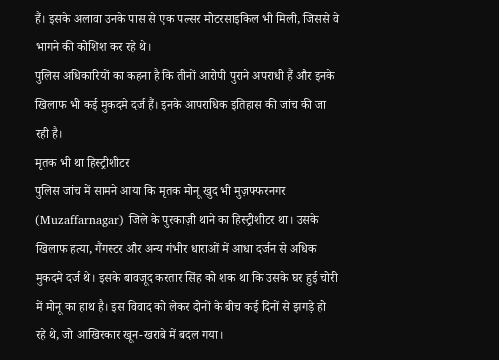हैं। इसके अलावा उनके पास से एक पल्सर मोटरसाइकिल भी मिली, जिससे वे भागने की कोशिश कर रहे थे।
पुलिस अधिकारियों का कहना है कि तीनों आरोपी पुराने अपराधी हैं और इनके खिलाफ भी कई मुकदमे दर्ज हैं। इनके आपराधिक इतिहास की जांच की जा रही है।
मृतक भी था हिस्ट्रीशीटर
पुलिस जांच में सामने आया कि मृतक मोनू खुद भी मुज़फ्फरनगर (Muzaffarnagar) जिले के पुरकाज़ी थाने का हिस्ट्रीशीटर था। उसके खिलाफ हत्या, गैंगस्टर और अन्य गंभीर धाराओं में आधा दर्जन से अधिक मुकदमे दर्ज थे। इसके बावजूद करतार सिंह को शक था कि उसके घर हुई चोरी में मोनू का हाथ है। इस विवाद को लेकर दोनों के बीच कई दिनों से झगड़े हो रहे थे, जो आखिरकार खून-खराबे में बदल गया।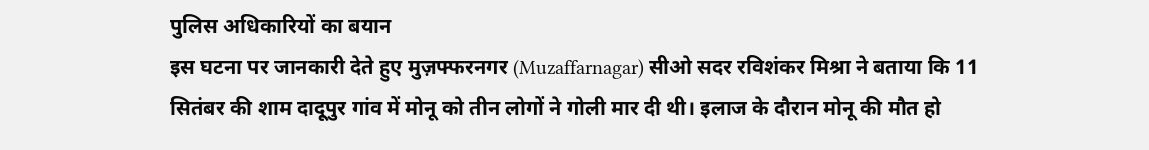पुलिस अधिकारियों का बयान
इस घटना पर जानकारी देते हुए मुज़फ्फरनगर (Muzaffarnagar) सीओ सदर रविशंकर मिश्रा ने बताया कि 11 सितंबर की शाम दादूपुर गांव में मोनू को तीन लोगों ने गोली मार दी थी। इलाज के दौरान मोनू की मौत हो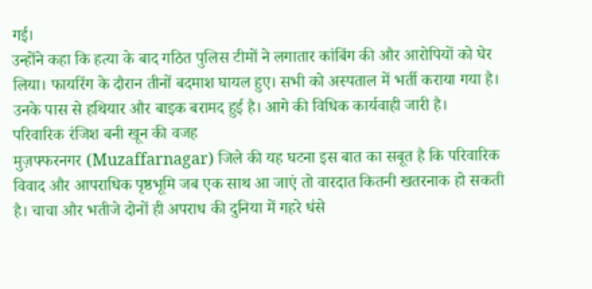गई।
उन्होंने कहा कि हत्या के बाद गठित पुलिस टीमों ने लगातार कांबिंग की और आरोपियों को घेर लिया। फायरिंग के दौरान तीनों बदमाश घायल हुए। सभी को अस्पताल में भर्ती कराया गया है। उनके पास से हथियार और बाइक बरामद हुई है। आगे की विधिक कार्यवाही जारी है।
परिवारिक रंजिश बनी खून की वजह
मुज़फ्फरनगर (Muzaffarnagar) जिले की यह घटना इस बात का सबूत है कि परिवारिक विवाद और आपराधिक पृष्ठभूमि जब एक साथ आ जाएं तो वारदात कितनी खतरनाक हो सकती है। चाचा और भतीजे दोनों ही अपराध की दुनिया में गहरे धंसे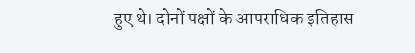हुए थे। दोनों पक्षों के आपराधिक इतिहास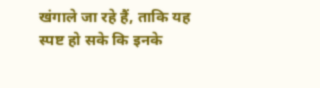खंगाले जा रहे हैं, ताकि यह स्पष्ट हो सके कि इनके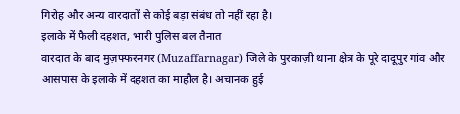गिरोह और अन्य वारदातों से कोई बड़ा संबंध तो नहीं रहा है।
इलाके में फैली दहशत, भारी पुलिस बल तैनात
वारदात के बाद मुज़फ्फरनगर (Muzaffarnagar) जिले के पुरकाज़ी थाना क्षेत्र के पूरे दादूपुर गांव और आसपास के इलाके में दहशत का माहौल है। अचानक हुई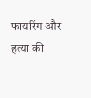फायरिंग और हत्या की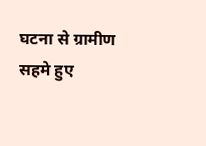घटना से ग्रामीण सहमे हुए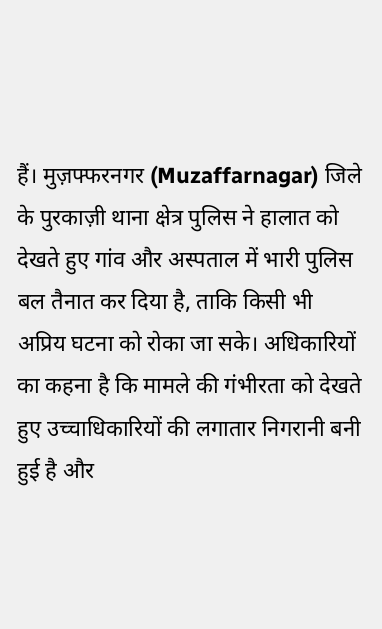हैं। मुज़फ्फरनगर (Muzaffarnagar) जिले के पुरकाज़ी थाना क्षेत्र पुलिस ने हालात को देखते हुए गांव और अस्पताल में भारी पुलिस बल तैनात कर दिया है, ताकि किसी भी अप्रिय घटना को रोका जा सके। अधिकारियों का कहना है कि मामले की गंभीरता को देखते हुए उच्चाधिकारियों की लगातार निगरानी बनी हुई है और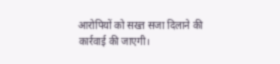आरोपियों को सख्त सजा दिलाने की कार्रवाई की जाएगी।